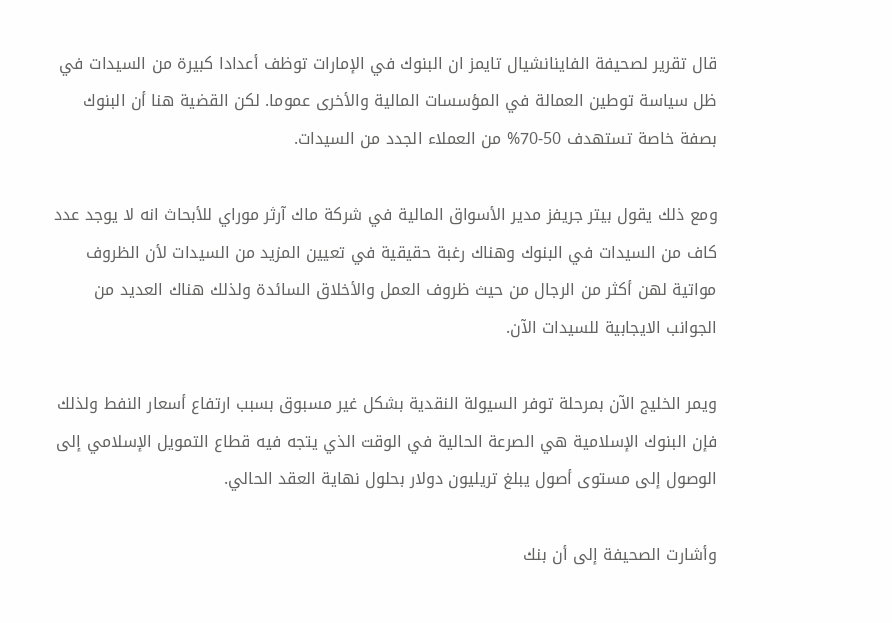قال تقرير لصحيفة الفاينانشيال تايمز ان البنوك في الإمارات توظف أعدادا كبيرة من السيدات في ظل سياسة توطين العمالة في المؤسسات المالية والأخرى عموما. لكن القضية هنا أن البنوك بصفة خاصة تستهدف 50-70% من العملاء الجدد من السيدات.

ومع ذلك يقول بيتر جريفز مدير الأسواق المالية في شركة ماك آرثر موراي للأبحاث انه لا يوجد عدد كاف من السيدات في البنوك وهناك رغبة حقيقية في تعيين المزيد من السيدات لأن الظروف مواتية لهن أكثر من الرجال من حيث ظروف العمل والأخلاق السائدة ولذلك هناك العديد من الجوانب الايجابية للسيدات الآن.

ويمر الخليج الآن بمرحلة توفر السيولة النقدية بشكل غير مسبوق بسبب ارتفاع أسعار النفط ولذلك فإن البنوك الإسلامية هي الصرعة الحالية في الوقت الذي يتجه فيه قطاع التمويل الإسلامي إلى الوصول إلى مستوى أصول يبلغ تريليون دولار بحلول نهاية العقد الحالي.

وأشارت الصحيفة إلى أن بنك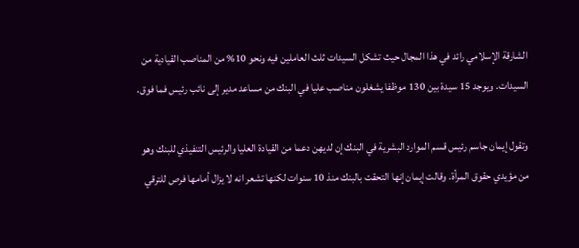الشارقة الإسلامي رائد في هذا المجال حيث تشكل السيدات ثلث العاملين فيه ونحو 10% من المناصب القيادية من السيدات. ويوجد 15 سيدة بين 130 موظفا يشغلون مناصب عليا في البنك من مساعد مدير إلى نائب رئيس فما فوق.

وتقول إيمان جاسم رئيس قسم الموارد البشرية في البنك إن لديهن دعما من القيادة العليا والرئيس التنفيذي للبنك وهو من مؤيدي حقوق المرأة. وقالت إيمان إنها التحقت بالبنك منذ 10 سنوات لكنها تشعر انه لا يزال أمامها فرص للترقي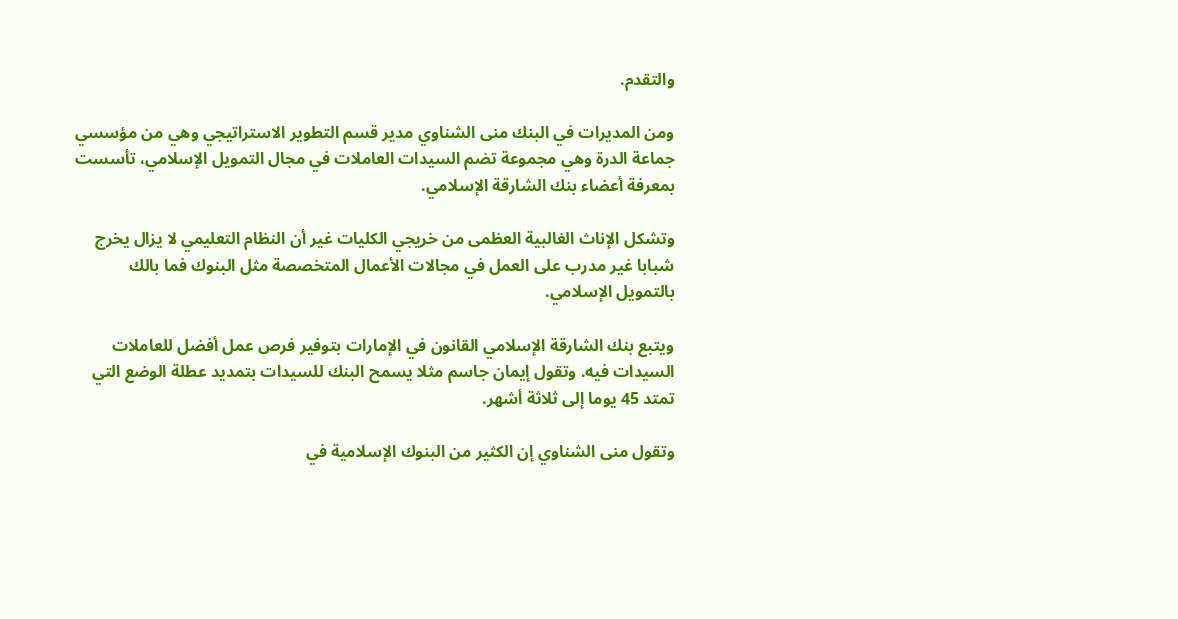والتقدم.

ومن المديرات في البنك منى الشناوي مدير قسم التطوير الاستراتيجي وهي من مؤسسي جماعة الدرة وهي مجموعة تضم السيدات العاملات في مجال التمويل الإسلامي، تأسست بمعرفة أعضاء بنك الشارقة الإسلامي.

وتشكل الإناث الغالبية العظمى من خريجي الكليات غير أن النظام التعليمي لا يزال يخرج شبابا غير مدرب على العمل في مجالات الأعمال المتخصصة مثل البنوك فما بالك بالتمويل الإسلامي.

ويتبع بنك الشارقة الإسلامي القانون في الإمارات بتوفير فرص عمل أفضل للعاملات السيدات فيه. وتقول إيمان جاسم مثلا يسمح البنك للسيدات بتمديد عطلة الوضع التي تمتد 45 يوما إلى ثلاثة أشهر.

وتقول منى الشناوي إن الكثير من البنوك الإسلامية في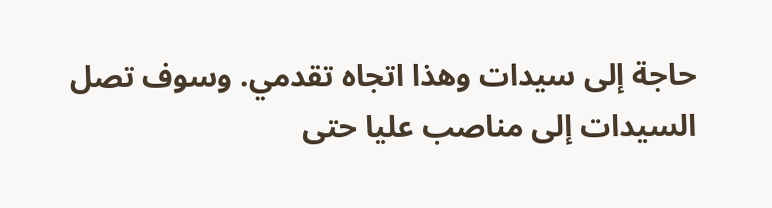حاجة إلى سيدات وهذا اتجاه تقدمي. وسوف تصل السيدات إلى مناصب عليا حتى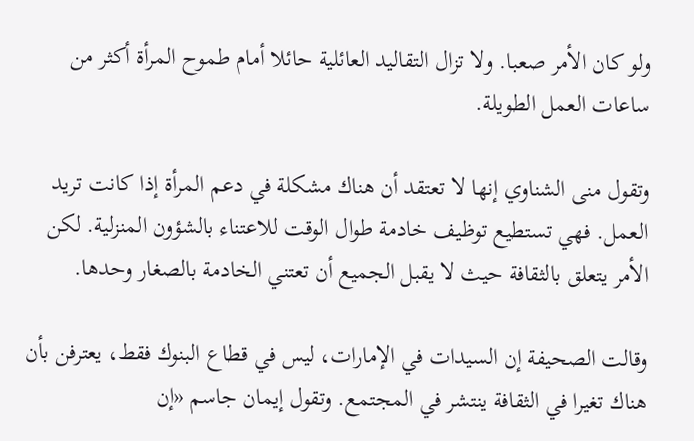ولو كان الأمر صعبا. ولا تزال التقاليد العائلية حائلا أمام طموح المرأة أكثر من ساعات العمل الطويلة.

وتقول منى الشناوي إنها لا تعتقد أن هناك مشكلة في دعم المرأة إذا كانت تريد العمل. فهي تستطيع توظيف خادمة طوال الوقت للاعتناء بالشؤون المنزلية. لكن الأمر يتعلق بالثقافة حيث لا يقبل الجميع أن تعتني الخادمة بالصغار وحدها.

وقالت الصحيفة إن السيدات في الإمارات، ليس في قطاع البنوك فقط، يعترفن بأن هناك تغيرا في الثقافة ينتشر في المجتمع. وتقول إيمان جاسم «إن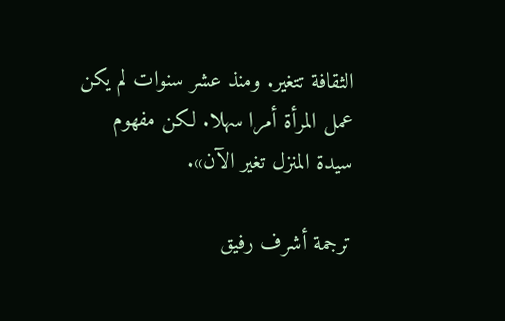الثقافة تتغير. ومنذ عشر سنوات لم يكن عمل المرأة أمرا سهلا. لكن مفهوم سيدة المنزل تغير الآن».

ترجمة أشرف رفيق